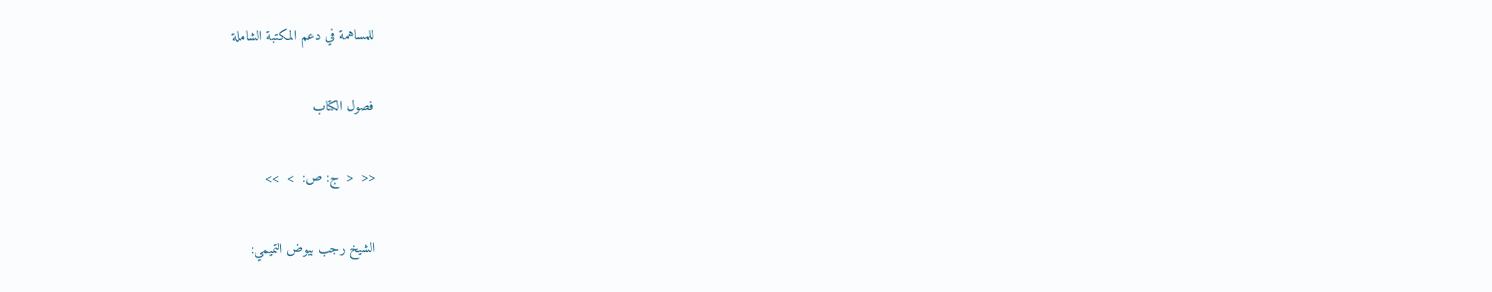للمساهمة في دعم المكتبة الشاملة

فصول الكتاب

<<  <  ج: ص:  >  >>

الشيخ رجب بيوض التميمي: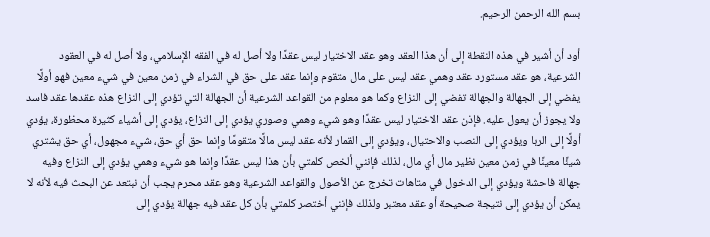بسم الله الرحمن الرحيم.

أود أن أشير في هذه النقطة إلى أن هذا العقد وهو عقد الاختيار ليس عقدًا ولا أصل له في الفقه الإسلامي، ولا أصل له في العقود الشرعية، هو عقد مستورد عقد وهمي عقد ليس على مال متقوم وإنما عقد على حق في الشراء في زمن معين في شيء معين فهو أولًا يفضي إلى الجهالة والجهالة تفضي إلى النزاع وكما هو معلوم من القواعد الشرعية أن الجهالة التي تؤدي إلى النزاع هذه عقدها عقد فاسد ولا يجوز أن يعول عليه. فإذن عقد الاختيار ليس عقدًا وهو شيء وهمي وصوري يؤدي إلى النزاع، يؤدي إلى أشياء كثيرة محظورة، يؤدي أولًا إلى الربا ويؤدي إلى النصب والاحتيال، ويؤدي إلى القمار لأنه عقد ليس مالًا متقومًا وإنما حق أي حق، شيء مجهول، أي حق يشتري شيئًا معينًا في زمن معين نظير مال أي مال، لذلك فإنني ألخص كلمتي بأن هذا ليس عقدًا وإنما هو شيء وهمي يؤدي إلى النزاع وفيه جهالة فاحشة ويؤدي إلى الدخول في متاهات تخرج عن الأصول والقواعد الشرعية وهو عقد محرم يجب أن نبتعد عن البحث فيه لأنه لا يمكن أن يؤدي إلى نتيجة صحيحة أو عقد معتبر ولذلك فإنني أختصر كلمتي بأن كل عقد فيه جهالة يؤدي إلى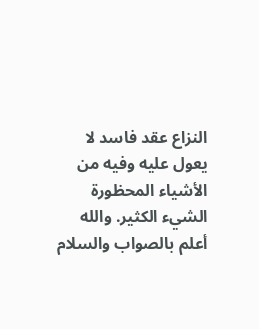النزاع عقد فاسد لا يعول عليه وفيه من الأشياء المحظورة الشيء الكثير. والله أعلم بالصواب والسلام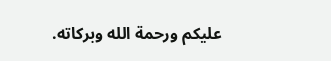عليكم ورحمة الله وبركاته.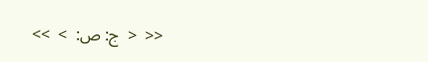<<  <  ج: ص:  >  >>